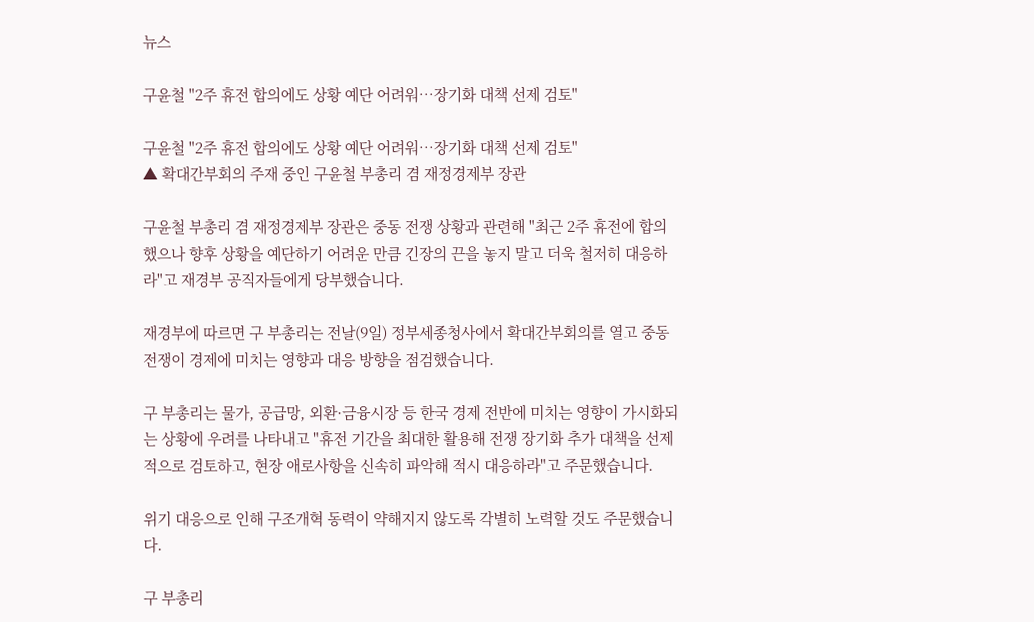뉴스

구윤철 "2주 휴전 합의에도 상황 예단 어려워…장기화 대책 선제 검토"

구윤철 "2주 휴전 합의에도 상황 예단 어려워…장기화 대책 선제 검토"
▲ 확대간부회의 주재 중인 구윤철 부총리 겸 재정경제부 장관

구윤철 부총리 겸 재정경제부 장관은 중동 전쟁 상황과 관련해 "최근 2주 휴전에 합의했으나 향후 상황을 예단하기 어려운 만큼 긴장의 끈을 놓지 말고 더욱 철저히 대응하라"고 재경부 공직자들에게 당부했습니다.

재경부에 따르면 구 부총리는 전날(9일) 정부세종청사에서 확대간부회의를 열고 중동 전쟁이 경제에 미치는 영향과 대응 방향을 점검했습니다.

구 부총리는 물가, 공급망, 외환·금융시장 등 한국 경제 전반에 미치는 영향이 가시화되는 상황에 우려를 나타내고 "휴전 기간을 최대한 활용해 전쟁 장기화 추가 대책을 선제적으로 검토하고, 현장 애로사항을 신속히 파악해 적시 대응하라"고 주문했습니다.

위기 대응으로 인해 구조개혁 동력이 약해지지 않도록 각별히 노력할 것도 주문했습니다.

구 부총리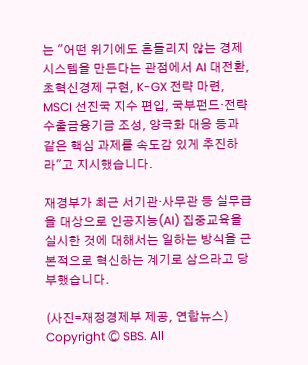는 "어떤 위기에도 흔들리지 않는 경제시스템을 만든다는 관점에서 AI 대전환, 초혁신경제 구현, K-GX 전략 마련, MSCI 선진국 지수 편입, 국부펀드·전략수출금융기금 조성, 양극화 대응 등과 같은 핵심 과제를 속도감 있게 추진하라"고 지시했습니다.

재경부가 최근 서기관·사무관 등 실무급을 대상으로 인공지능(AI) 집중교육을 실시한 것에 대해서는 일하는 방식을 근본적으로 혁신하는 계기로 삼으라고 당부했습니다.

(사진=재정경제부 제공, 연합뉴스)
Copyright Ⓒ SBS. All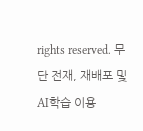rights reserved. 무단 전재, 재배포 및 AI학습 이용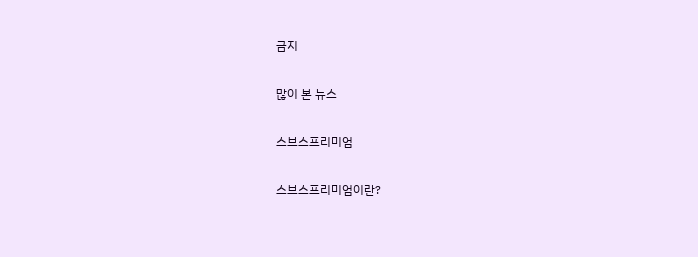금지

많이 본 뉴스

스브스프리미엄

스브스프리미엄이란?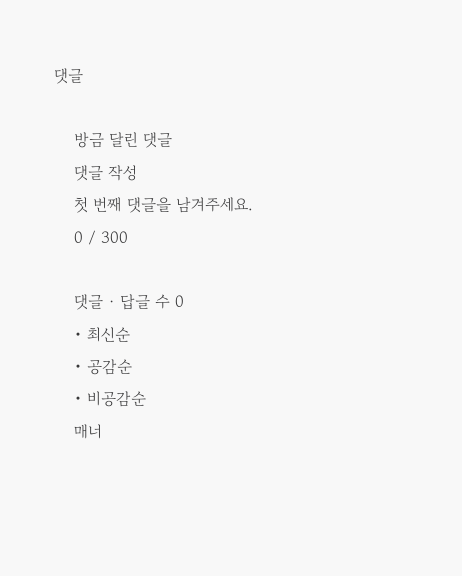댓글

    방금 달린 댓글
    댓글 작성
    첫 번째 댓글을 남겨주세요.
    0 / 300

    댓글 ∙ 답글 수 0
    • 최신순
    • 공감순
    • 비공감순
    매너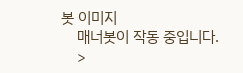봇 이미지
    매너봇이 작동 중입니다.
    >